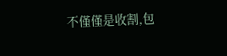不僅僅是收割,包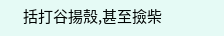括打谷揚殼,甚至撿柴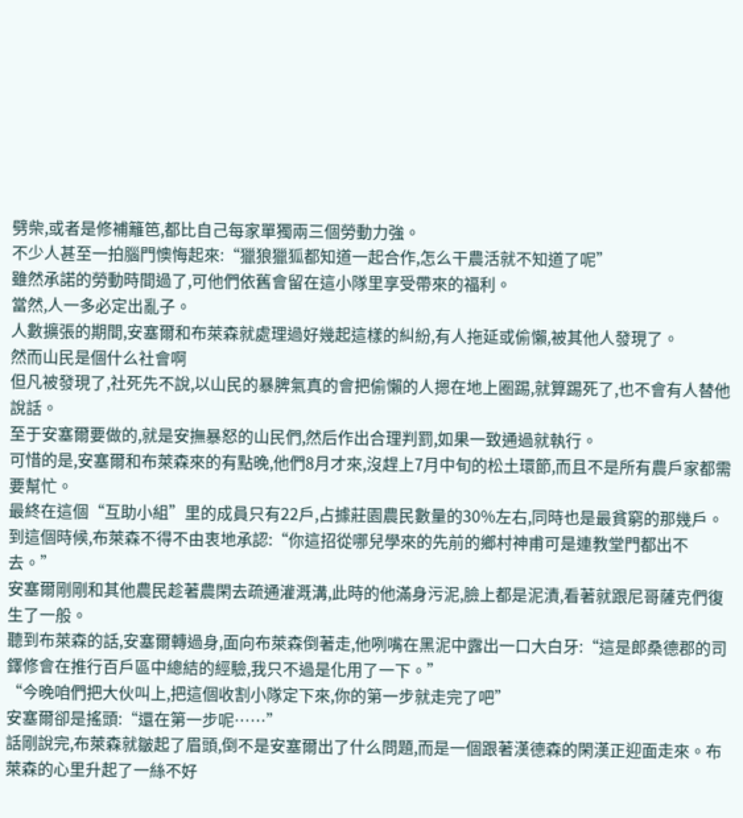劈柴,或者是修補籬笆,都比自己每家單獨兩三個勞動力強。
不少人甚至一拍腦門懊悔起來:“獵狼獵狐都知道一起合作,怎么干農活就不知道了呢”
雖然承諾的勞動時間過了,可他們依舊會留在這小隊里享受帶來的福利。
當然,人一多必定出亂子。
人數擴張的期間,安塞爾和布萊森就處理過好幾起這樣的糾紛,有人拖延或偷懶,被其他人發現了。
然而山民是個什么社會啊
但凡被發現了,社死先不說,以山民的暴脾氣真的會把偷懶的人摁在地上圈踢,就算踢死了,也不會有人替他說話。
至于安塞爾要做的,就是安撫暴怒的山民們,然后作出合理判罰,如果一致通過就執行。
可惜的是,安塞爾和布萊森來的有點晚,他們8月才來,沒趕上7月中旬的松土環節,而且不是所有農戶家都需要幫忙。
最終在這個“互助小組”里的成員只有22戶,占據莊園農民數量的30%左右,同時也是最貧窮的那幾戶。
到這個時候,布萊森不得不由衷地承認:“你這招從哪兒學來的先前的鄉村神甫可是連教堂門都出不去。”
安塞爾剛剛和其他農民趁著農閑去疏通灌溉溝,此時的他滿身污泥,臉上都是泥漬,看著就跟尼哥薩克們復生了一般。
聽到布萊森的話,安塞爾轉過身,面向布萊森倒著走,他咧嘴在黑泥中露出一口大白牙:“這是郎桑德郡的司鐸修會在推行百戶區中總結的經驗,我只不過是化用了一下。”
“今晚咱們把大伙叫上,把這個收割小隊定下來,你的第一步就走完了吧”
安塞爾卻是搖頭:“還在第一步呢……”
話剛說完,布萊森就皺起了眉頭,倒不是安塞爾出了什么問題,而是一個跟著漢德森的閑漢正迎面走來。布萊森的心里升起了一絲不好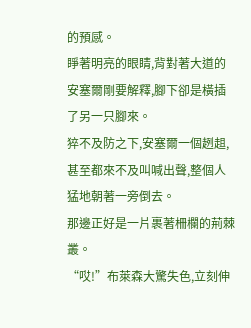的預感。
睜著明亮的眼睛,背對著大道的安塞爾剛要解釋,腳下卻是橫插了另一只腳來。
猝不及防之下,安塞爾一個趔趄,甚至都來不及叫喊出聲,整個人猛地朝著一旁倒去。
那邊正好是一片裹著柵欄的荊棘叢。
“哎!”布萊森大驚失色,立刻伸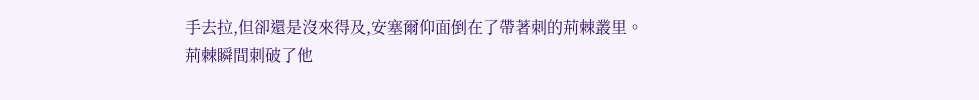手去拉,但卻還是沒來得及,安塞爾仰面倒在了帶著刺的荊棘叢里。
荊棘瞬間刺破了他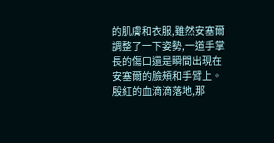的肌膚和衣服,雖然安塞爾調整了一下姿勢,一道手掌長的傷口還是瞬間出現在安塞爾的臉頰和手臂上。
殷紅的血滴滴落地,那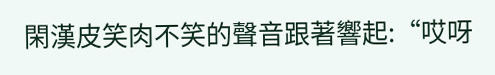閑漢皮笑肉不笑的聲音跟著響起:“哎呀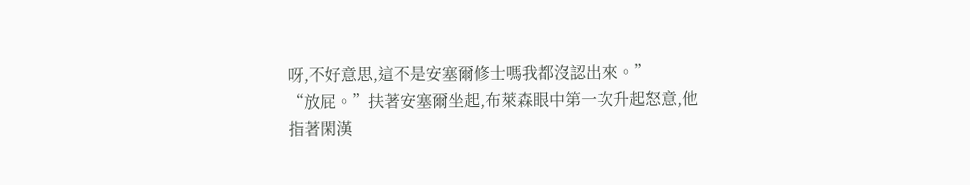呀,不好意思,這不是安塞爾修士嗎我都沒認出來。”
“放屁。”扶著安塞爾坐起,布萊森眼中第一次升起怒意,他指著閑漢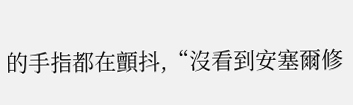的手指都在顫抖,“沒看到安塞爾修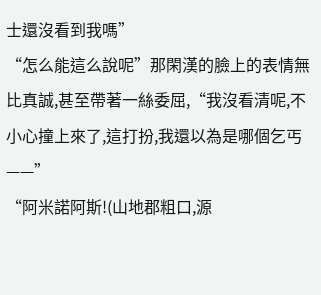士還沒看到我嗎”
“怎么能這么說呢”那閑漢的臉上的表情無比真誠,甚至帶著一絲委屈,“我沒看清呢,不小心撞上來了,這打扮,我還以為是哪個乞丐——”
“阿米諾阿斯!(山地郡粗口,源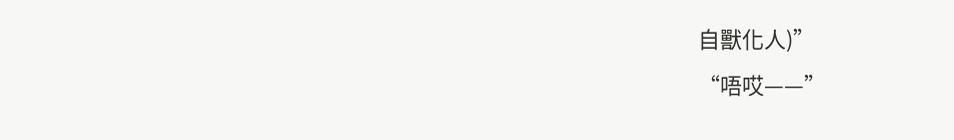自獸化人)”
“唔哎——”